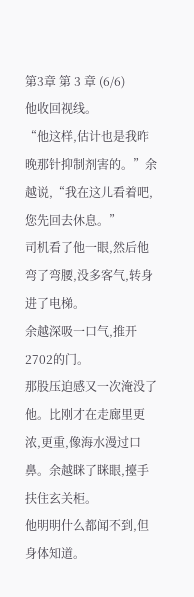第3章 第 3 章 (6/6)
他收回视线。
“他这样,估计也是我昨晚那针抑制剂害的。”余越说,“我在这儿看着吧,您先回去休息。”
司机看了他一眼,然后他弯了弯腰,没多客气,转身进了电梯。
余越深吸一口气,推开2702的门。
那股压迫感又一次淹没了他。比刚才在走廊里更浓,更重,像海水漫过口鼻。余越眯了眯眼,擡手扶住玄关柜。
他明明什么都闻不到,但身体知道。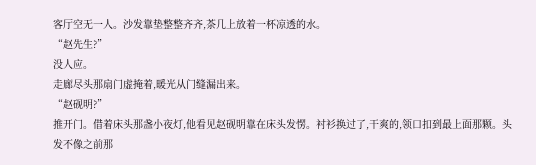客厅空无一人。沙发靠垫整整齐齐,茶几上放着一杯凉透的水。
“赵先生?”
没人应。
走廊尽头那扇门虚掩着,暖光从门缝漏出来。
“赵砚明?”
推开门。借着床头那盏小夜灯,他看见赵砚明靠在床头发愣。衬衫换过了,干爽的,领口扣到最上面那颗。头发不像之前那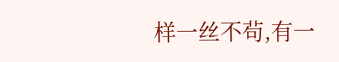样一丝不茍,有一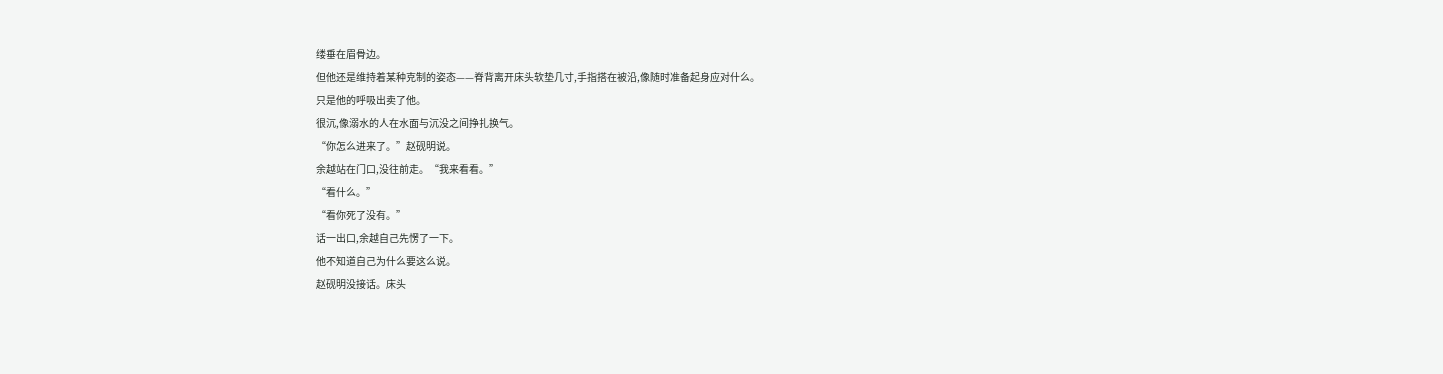缕垂在眉骨边。
但他还是维持着某种克制的姿态——脊背离开床头软垫几寸,手指搭在被沿,像随时准备起身应对什么。
只是他的呼吸出卖了他。
很沉,像溺水的人在水面与沉没之间挣扎换气。
“你怎么进来了。”赵砚明说。
余越站在门口,没往前走。“我来看看。”
“看什么。”
“看你死了没有。”
话一出口,余越自己先愣了一下。
他不知道自己为什么要这么说。
赵砚明没接话。床头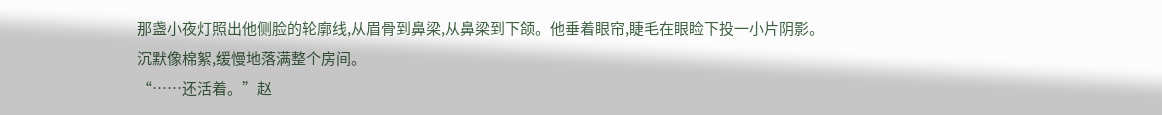那盏小夜灯照出他侧脸的轮廓线,从眉骨到鼻梁,从鼻梁到下颌。他垂着眼帘,睫毛在眼睑下投一小片阴影。
沉默像棉絮,缓慢地落满整个房间。
“……还活着。”赵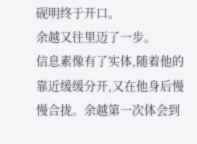砚明终于开口。
余越又往里迈了一步。
信息素像有了实体,随着他的靠近缓缓分开,又在他身后慢慢合拢。余越第一次体会到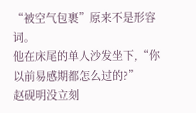“被空气包裹”原来不是形容词。
他在床尾的单人沙发坐下,“你以前易感期都怎么过的?”
赵砚明没立刻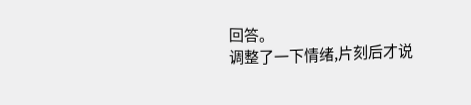回答。
调整了一下情绪,片刻后才说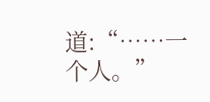道:“……一个人。”